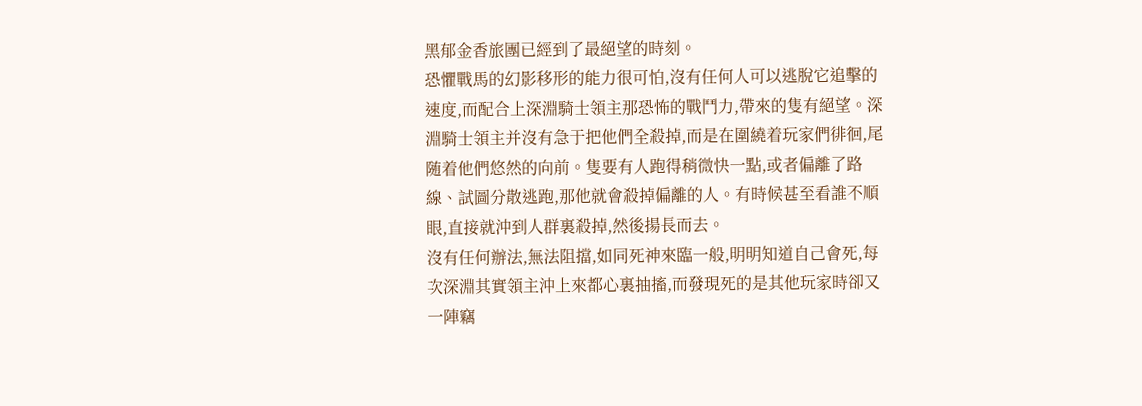黑郁金香旅團已經到了最絕望的時刻。
恐懼戰馬的幻影移形的能力很可怕,沒有任何人可以逃脫它追擊的速度,而配合上深淵騎士領主那恐怖的戰鬥力,帶來的隻有絕望。深淵騎士領主并沒有急于把他們全殺掉,而是在圍繞着玩家們徘徊,尾随着他們悠然的向前。隻要有人跑得稍微快一點,或者偏離了路線、試圖分散逃跑,那他就會殺掉偏離的人。有時候甚至看誰不順眼,直接就沖到人群裏殺掉,然後揚長而去。
沒有任何辦法,無法阻擋,如同死神來臨一般,明明知道自己會死,每次深淵其實領主沖上來都心裏抽搐,而發現死的是其他玩家時卻又一陣竊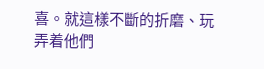喜。就這樣不斷的折磨、玩弄着他們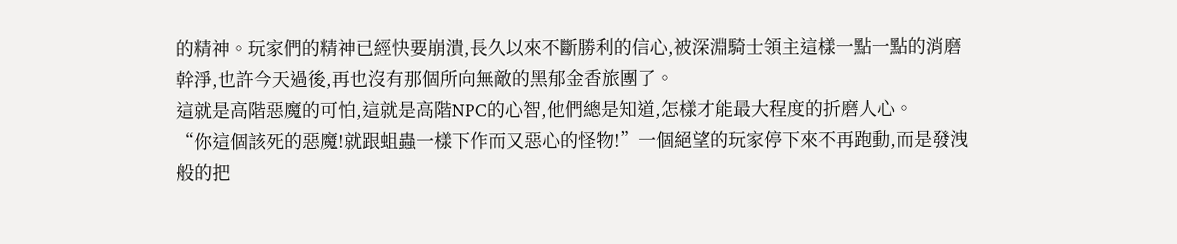的精神。玩家們的精神已經快要崩潰,長久以來不斷勝利的信心,被深淵騎士領主這樣一點一點的消磨幹淨,也許今天過後,再也沒有那個所向無敵的黑郁金香旅團了。
這就是高階惡魔的可怕,這就是高階NPC的心智,他們總是知道,怎樣才能最大程度的折磨人心。
“你這個該死的惡魔!就跟蛆蟲一樣下作而又惡心的怪物!”一個絕望的玩家停下來不再跑動,而是發洩般的把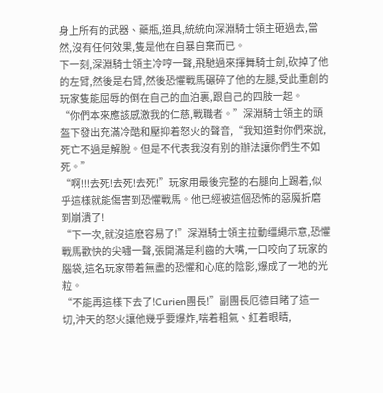身上所有的武器、藥瓶,道具,統統向深淵騎士領主砸過去,當然,沒有任何效果,隻是他在自暴自棄而已。
下一刻,深淵騎士領主冷哼一聲,飛馳過來揮舞騎士劍,砍掉了他的左臂,然後是右臂,然後恐懼戰馬碾碎了他的左腿,受此重創的玩家隻能屈辱的倒在自己的血泊裏,跟自己的四肢一起。
“你們本來應該感激我的仁慈,戰職者。”深淵騎士領主的頭盔下發出充滿冷酷和壓抑着怒火的聲音,“我知道對你們來說,死亡不過是解脫。但是不代表我沒有别的辦法讓你們生不如死。”
“啊!!!去死!去死!去死!”玩家用最後完整的右腿向上踢着,似乎這樣就能傷害到恐懼戰馬。他已經被這個恐怖的惡魔折磨到崩潰了!
“下一次,就沒這麽容易了!”深淵騎士領主拉動缰繩示意,恐懼戰馬歡快的尖嘯一聲,張開滿是利齒的大嘴,一口咬向了玩家的腦袋,這名玩家帶着無盡的恐懼和心底的陰影,爆成了一地的光粒。
“不能再這樣下去了!Curien團長!”副團長厄德目睹了這一切,沖天的怒火讓他幾乎要爆炸,喘着粗氣、紅着眼睛,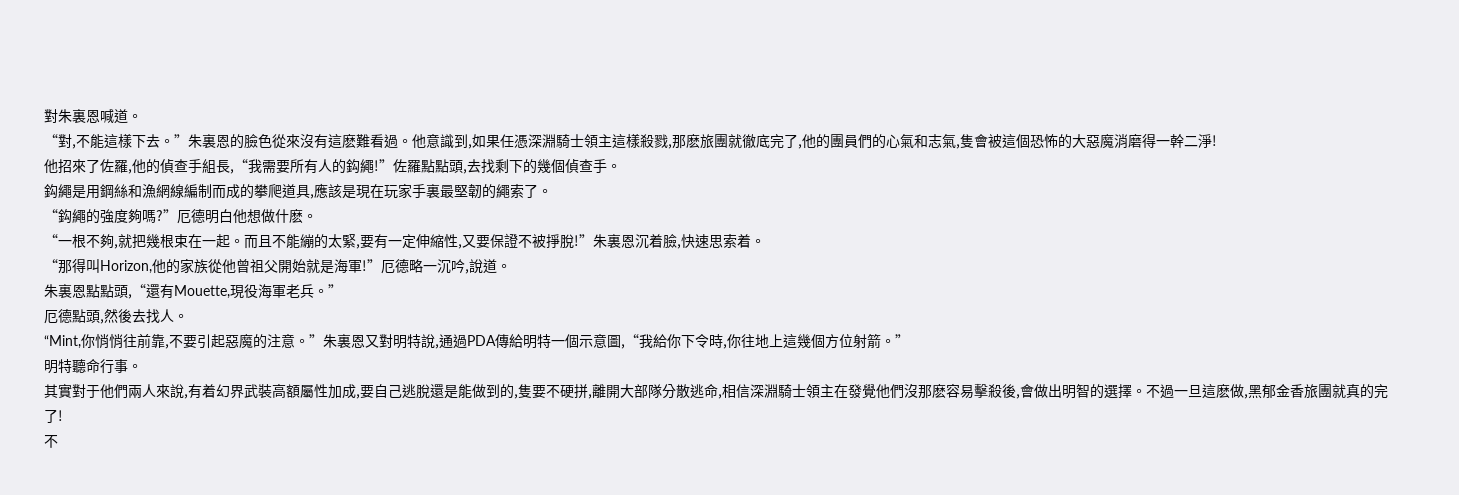對朱裏恩喊道。
“對,不能這樣下去。”朱裏恩的臉色從來沒有這麽難看過。他意識到,如果任憑深淵騎士領主這樣殺戮,那麽旅團就徹底完了,他的團員們的心氣和志氣,隻會被這個恐怖的大惡魔消磨得一幹二淨!
他招來了佐羅,他的偵查手組長,“我需要所有人的鈎繩!”佐羅點點頭,去找剩下的幾個偵查手。
鈎繩是用鋼絲和漁網線編制而成的攀爬道具,應該是現在玩家手裏最堅韌的繩索了。
“鈎繩的強度夠嗎?”厄德明白他想做什麽。
“一根不夠,就把幾根束在一起。而且不能繃的太緊,要有一定伸縮性,又要保證不被掙脫!”朱裏恩沉着臉,快速思索着。
“那得叫Horizon,他的家族從他曾祖父開始就是海軍!”厄德略一沉吟,說道。
朱裏恩點點頭,“還有Mouette,現役海軍老兵。”
厄德點頭,然後去找人。
“Mint,你悄悄往前靠,不要引起惡魔的注意。”朱裏恩又對明特說,通過PDA傳給明特一個示意圖,“我給你下令時,你往地上這幾個方位射箭。”
明特聽命行事。
其實對于他們兩人來說,有着幻界武裝高額屬性加成,要自己逃脫還是能做到的,隻要不硬拼,離開大部隊分散逃命,相信深淵騎士領主在發覺他們沒那麽容易擊殺後,會做出明智的選擇。不過一旦這麽做,黑郁金香旅團就真的完了!
不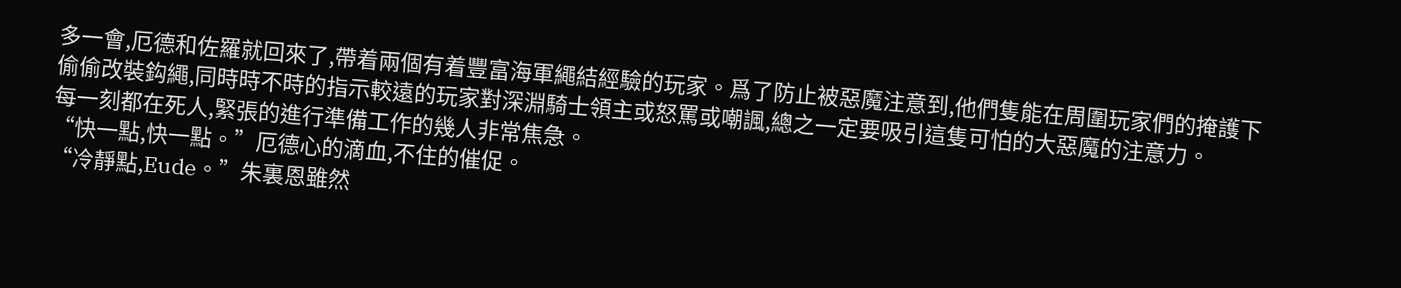多一會,厄德和佐羅就回來了,帶着兩個有着豐富海軍繩結經驗的玩家。爲了防止被惡魔注意到,他們隻能在周圍玩家們的掩護下偷偷改裝鈎繩,同時時不時的指示較遠的玩家對深淵騎士領主或怒罵或嘲諷,總之一定要吸引這隻可怕的大惡魔的注意力。
每一刻都在死人,緊張的進行準備工作的幾人非常焦急。
“快一點,快一點。”厄德心的滴血,不住的催促。
“冷靜點,Eude。”朱裏恩雖然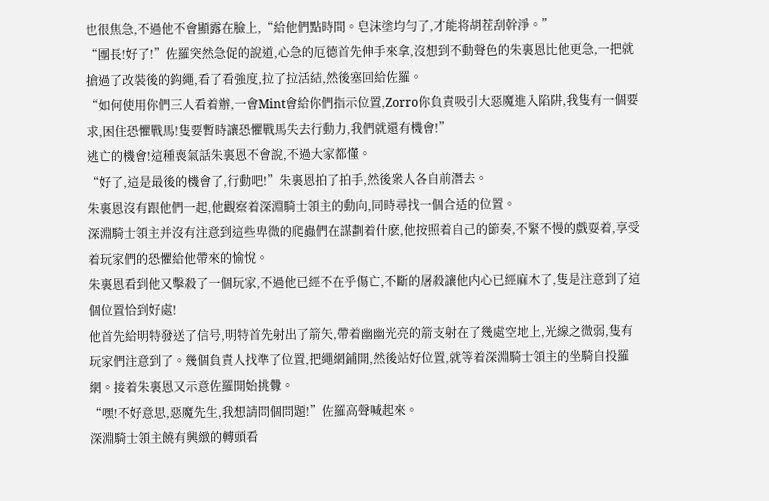也很焦急,不過他不會顯露在臉上,“給他們點時間。皂沫塗均勻了,才能将胡茬刮幹淨。”
“團長!好了!”佐羅突然急促的說道,心急的厄德首先伸手來拿,沒想到不動聲色的朱裏恩比他更急,一把就搶過了改裝後的鈎繩,看了看強度,拉了拉活結,然後塞回給佐羅。
“如何使用你們三人看着辦,一會Mint會給你們指示位置,Zorro你負責吸引大惡魔進入陷阱,我隻有一個要求,困住恐懼戰馬!隻要暫時讓恐懼戰馬失去行動力,我們就還有機會!”
逃亡的機會!這種喪氣話朱裏恩不會說,不過大家都懂。
“好了,這是最後的機會了,行動吧!”朱裏恩拍了拍手,然後衆人各自前潛去。
朱裏恩沒有跟他們一起,他觀察着深淵騎士領主的動向,同時尋找一個合适的位置。
深淵騎士領主并沒有注意到這些卑微的爬蟲們在謀劃着什麽,他按照着自己的節奏,不緊不慢的戲耍着,享受着玩家們的恐懼給他帶來的愉悅。
朱裏恩看到他又擊殺了一個玩家,不過他已經不在乎傷亡,不斷的屠殺讓他内心已經麻木了,隻是注意到了這個位置恰到好處!
他首先給明特發送了信号,明特首先射出了箭矢,帶着幽幽光亮的箭支射在了幾處空地上,光線之微弱,隻有玩家們注意到了。幾個負責人找準了位置,把繩網鋪開,然後站好位置,就等着深淵騎士領主的坐騎自投羅網。接着朱裏恩又示意佐羅開始挑釁。
“嘿!不好意思,惡魔先生,我想請問個問題!”佐羅高聲喊起來。
深淵騎士領主饒有興緻的轉頭看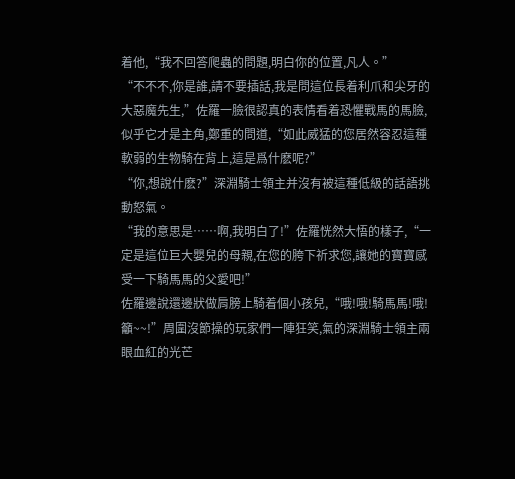着他,“我不回答爬蟲的問題,明白你的位置,凡人。”
“不不不,你是誰,請不要插話,我是問這位長着利爪和尖牙的大惡魔先生,”佐羅一臉很認真的表情看着恐懼戰馬的馬臉,似乎它才是主角,鄭重的問道,“如此威猛的您居然容忍這種軟弱的生物騎在背上,這是爲什麽呢?”
“你,想說什麽?”深淵騎士領主并沒有被這種低級的話語挑動怒氣。
“我的意思是……啊,我明白了!”佐羅恍然大悟的樣子,“一定是這位巨大嬰兒的母親,在您的胯下祈求您,讓她的寶寶感受一下騎馬馬的父愛吧!”
佐羅邊說還邊狀做肩膀上騎着個小孩兒,“哦!哦!騎馬馬!哦!籲~~!”周圍沒節操的玩家們一陣狂笑,氣的深淵騎士領主兩眼血紅的光芒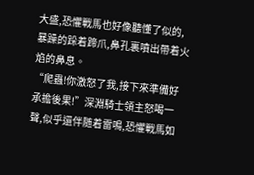大盛,恐懼戰馬也好像聽懂了似的,暴躁的跺着蹄爪,鼻孔裏噴出帶着火焰的鼻息。
“爬蟲!你激怒了我,接下來準備好承擔後果!”深淵騎士領主怒喝一聲,似乎還伴随着雷鳴,恐懼戰馬如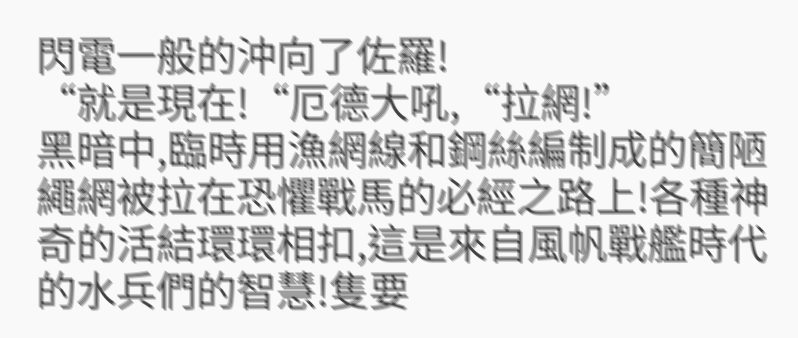閃電一般的沖向了佐羅!
“就是現在!“厄德大吼,“拉網!”
黑暗中,臨時用漁網線和鋼絲編制成的簡陋繩網被拉在恐懼戰馬的必經之路上!各種神奇的活結環環相扣,這是來自風帆戰艦時代的水兵們的智慧!隻要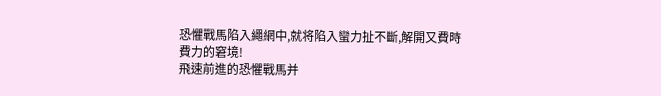恐懼戰馬陷入繩網中,就将陷入蠻力扯不斷,解開又費時費力的窘境!
飛速前進的恐懼戰馬并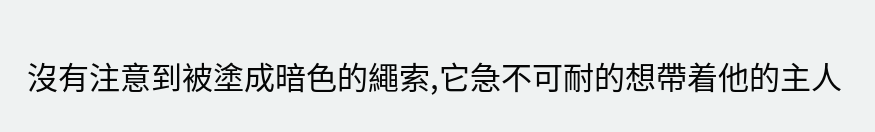沒有注意到被塗成暗色的繩索,它急不可耐的想帶着他的主人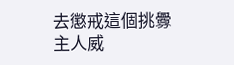去懲戒這個挑釁主人威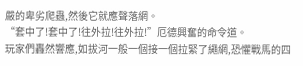嚴的卑劣爬蟲,然後它就應聲落網。
“套中了!套中了!往外拉!往外拉!”厄德興奮的命令道。
玩家們轟然響應,如拔河一般一個接一個拉緊了繩網,恐懼戰馬的四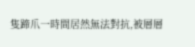隻蹄爪一時間居然無法對抗,被層層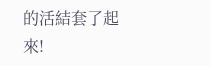的活結套了起來!